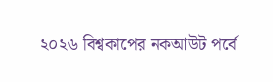২০২৬ বিশ্বকাপের নকআউট পর্বে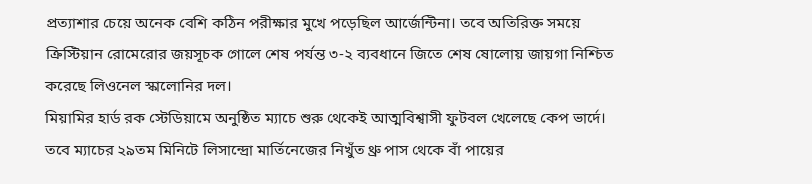প্রত্যাশার চেয়ে অনেক বেশি কঠিন পরীক্ষার মুখে পড়েছিল আর্জেন্টিনা। তবে অতিরিক্ত সময়ে ক্রিস্টিয়ান রোমেরোর জয়সূচক গোলে শেষ পর্যন্ত ৩-২ ব্যবধানে জিতে শেষ ষোলোয় জায়গা নিশ্চিত করেছে লিওনেল স্কালোনির দল।
মিয়ামির হার্ড রক স্টেডিয়ামে অনুষ্ঠিত ম্যাচে শুরু থেকেই আত্মবিশ্বাসী ফুটবল খেলেছে কেপ ভার্দে। তবে ম্যাচের ২৯তম মিনিটে লিসান্দ্রো মার্তিনেজের নিখুঁত থ্রু পাস থেকে বাঁ পায়ের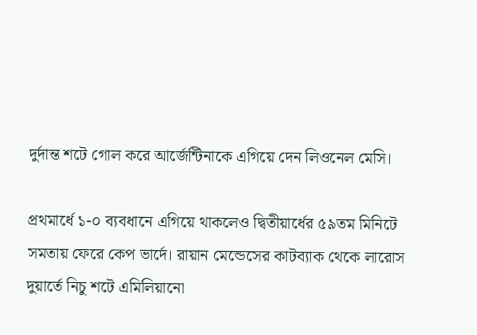দুর্দান্ত শটে গোল করে আর্জেন্টিনাকে এগিয়ে দেন লিওনেল মেসি।

প্রথমার্ধে ১-০ ব্যবধানে এগিয়ে থাকলেও দ্বিতীয়ার্ধের ৫৯তম মিনিটে সমতায় ফেরে কেপ ভার্দে। রায়ান মেন্ডেসের কাটব্যাক থেকে লারোস দুয়ার্তে নিচু শটে এমিলিয়ানো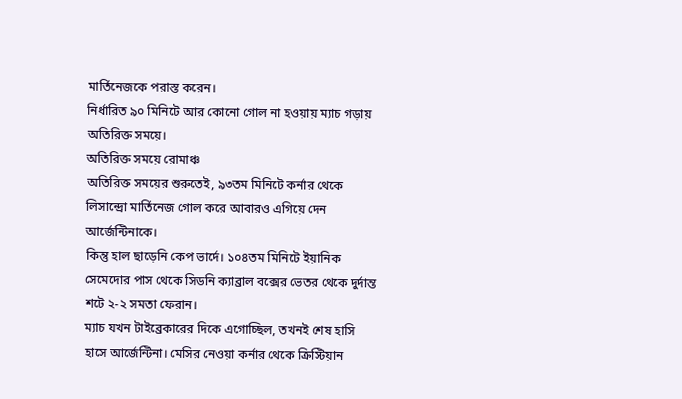মার্তিনেজকে পরাস্ত করেন।
নির্ধারিত ৯০ মিনিটে আর কোনো গোল না হওয়ায় ম্যাচ গড়ায় অতিরিক্ত সময়ে।
অতিরিক্ত সময়ে রোমাঞ্চ
অতিরিক্ত সময়ের শুরুতেই, ৯৩তম মিনিটে কর্নার থেকে লিসান্দ্রো মার্তিনেজ গোল করে আবারও এগিয়ে দেন আর্জেন্টিনাকে।
কিন্তু হাল ছাড়েনি কেপ ভার্দে। ১০৪তম মিনিটে ইয়ানিক সেমেদোর পাস থেকে সিডনি ক্যাব্রাল বক্সের ভেতর থেকে দুর্দান্ত শটে ২-২ সমতা ফেরান।
ম্যাচ যখন টাইব্রেকারের দিকে এগোচ্ছিল, তখনই শেষ হাসি হাসে আর্জেন্টিনা। মেসির নেওয়া কর্নার থেকে ক্রিস্টিয়ান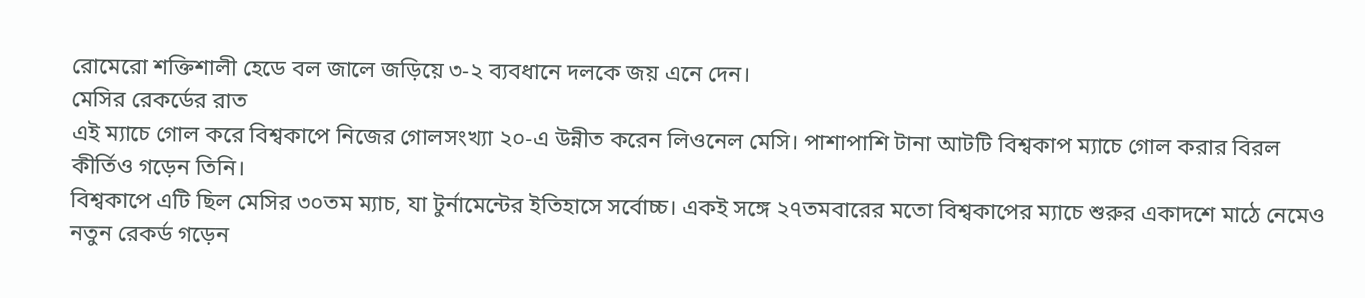রোমেরো শক্তিশালী হেডে বল জালে জড়িয়ে ৩-২ ব্যবধানে দলকে জয় এনে দেন।
মেসির রেকর্ডের রাত
এই ম্যাচে গোল করে বিশ্বকাপে নিজের গোলসংখ্যা ২০-এ উন্নীত করেন লিওনেল মেসি। পাশাপাশি টানা আটটি বিশ্বকাপ ম্যাচে গোল করার বিরল কীর্তিও গড়েন তিনি।
বিশ্বকাপে এটি ছিল মেসির ৩০তম ম্যাচ, যা টুর্নামেন্টের ইতিহাসে সর্বোচ্চ। একই সঙ্গে ২৭তমবারের মতো বিশ্বকাপের ম্যাচে শুরুর একাদশে মাঠে নেমেও নতুন রেকর্ড গড়েন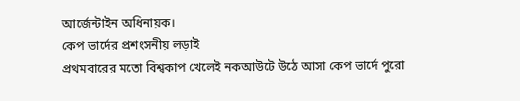আর্জেন্টাইন অধিনায়ক।
কেপ ভার্দের প্রশংসনীয় লড়াই
প্রথমবারের মতো বিশ্বকাপ খেলেই নকআউটে উঠে আসা কেপ ভার্দে পুরো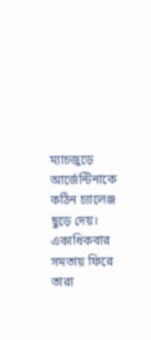ম্যাচজুড়ে আর্জেন্টিনাকে কঠিন চ্যালেঞ্জ ছুড়ে দেয়। একাধিকবার সমতায় ফিরে তারা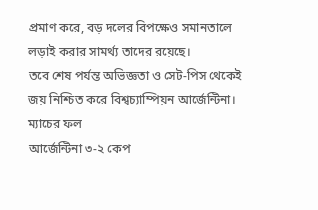প্রমাণ করে, বড় দলের বিপক্ষেও সমানতালে লড়াই করার সামর্থ্য তাদের রয়েছে।
তবে শেষ পর্যন্ত অভিজ্ঞতা ও সেট-পিস থেকেই জয় নিশ্চিত করে বিশ্বচ্যাম্পিয়ন আর্জেন্টিনা।
ম্যাচের ফল
আর্জেন্টিনা ৩-২ কেপ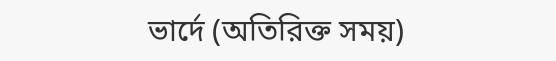ভার্দে (অতিরিক্ত সময়)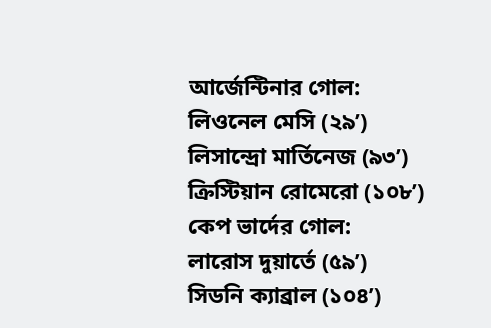আর্জেন্টিনার গোল:
লিওনেল মেসি (২৯’)
লিসান্দ্রো মার্তিনেজ (৯৩’)
ক্রিস্টিয়ান রোমেরো (১০৮’)
কেপ ভার্দের গোল:
লারোস দুয়ার্তে (৫৯’)
সিডনি ক্যাব্রাল (১০৪’)